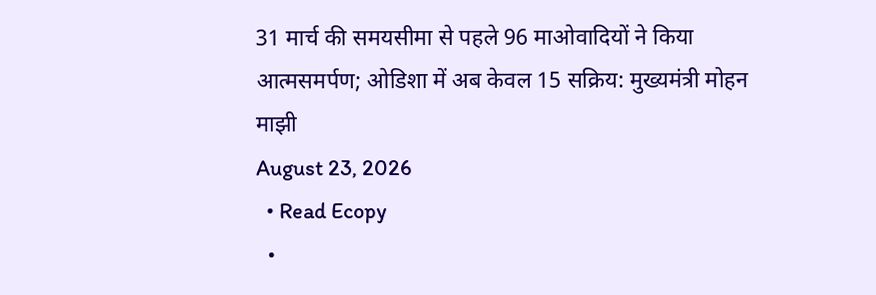31 मार्च की समयसीमा से पहले 96 माओवादियों ने किया आत्मसमर्पण; ओडिशा में अब केवल 15 सक्रिय: मुख्यमंत्री मोहन माझी
August 23, 2026
  • Read Ecopy
  •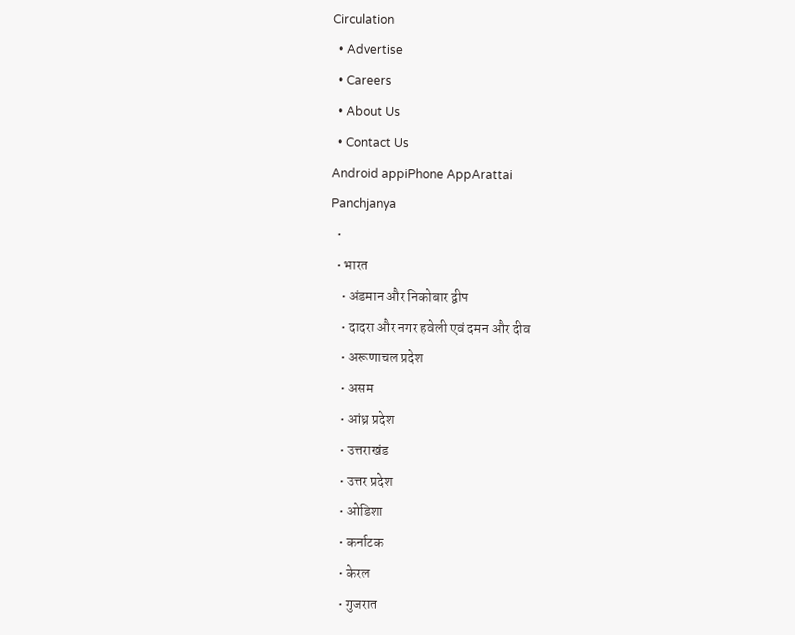Circulation
  • Advertise
  • Careers
  • About Us
  • Contact Us
Android appiPhone AppArattai
Panchjanya
  •
  • भारत
    • अंडमान और निकोबार द्वीप
    • दादरा और नगर हवेली एवं दमन और दीव
    • अरूणाचल प्रदेश
    • असम
    • आंध्र प्रदेश
    • उत्तराखंड
    • उत्तर प्रदेश
    • ओडिशा
    • कर्नाटक
    • केरल
    • गुजरात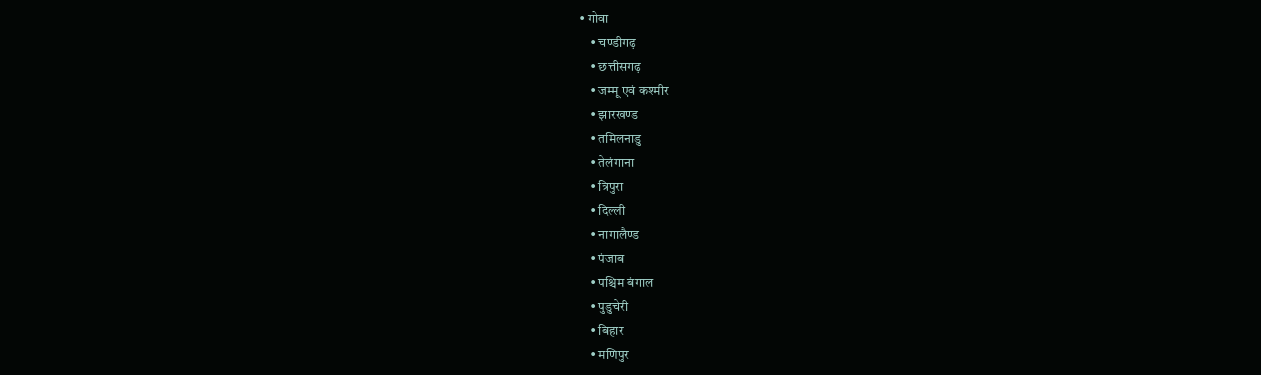• गोवा
    • चण्‍डीगढ़
    • छत्तीसगढ़
    • जम्‍मू एवं कश्‍मीर
    • झारखण्‍ड
    • तमिलनाडु
    • तेलंगाना
    • त्रिपुरा
    • दिल्ली
    • नागालैण्‍ड
    • पंजाब
    • पश्चिम बंगाल
    • पुडुचेरी
    • बिहार
    • मणिपुर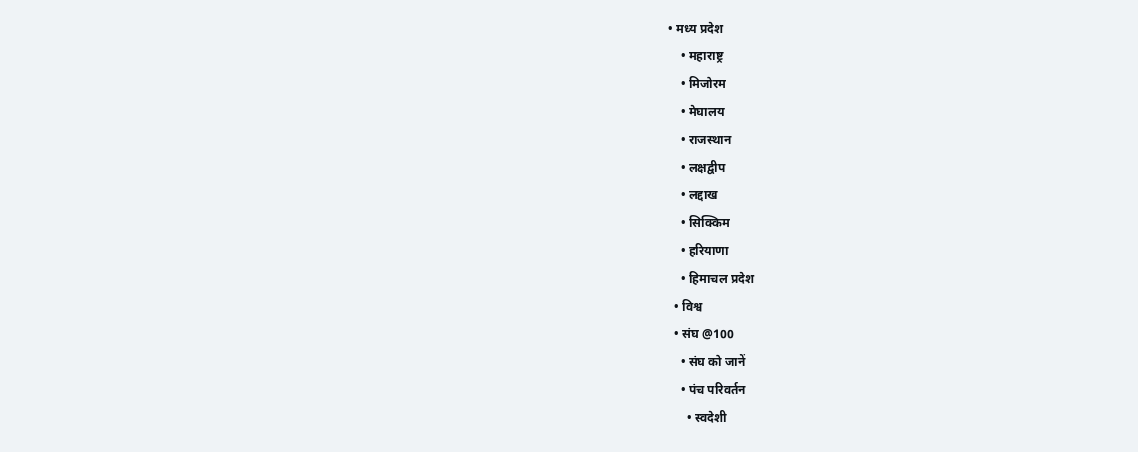• मध्य प्रदेश
    • महाराष्ट्र
    • मिजोरम
    • मेघालय
    • राजस्थान
    • लक्षद्वीप
    • लद्दाख
    • सिक्किम
    • हरियाणा
    • हिमाचल प्रदेश
  • विश्व
  • संघ @100
    • संघ को जानें
    • पंच परिवर्तन
      • स्वदेशी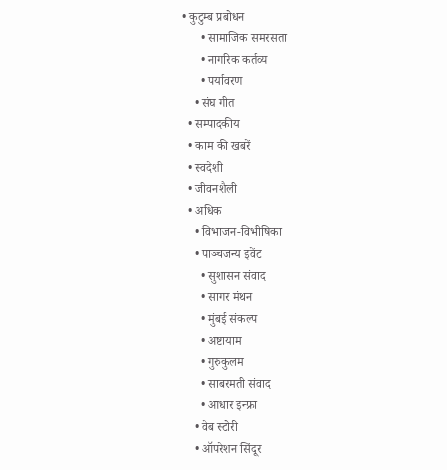• कुटुम्ब प्रबोधन
      • सामाजिक समरसता
      • नागरिक कर्तव्य
      • पर्यावरण
    • संघ गीत
  • सम्पादकीय
  • काम की खबरें
  • स्वदेशी
  • जीवनशैली
  • अधिक
    • विभाजन-विभीषिका
    • पाञ्चजन्य इवेंट
      • सुशासन संवाद
      • सागर मंथन
      • मुंबई संकल्प
      • अष्टायाम
      • गुरुकुलम
      • साबरमती संवाद
      • आधार इन्फ्रा
    • वेब स्टोरी
    • ऑपरेशन सिंदूर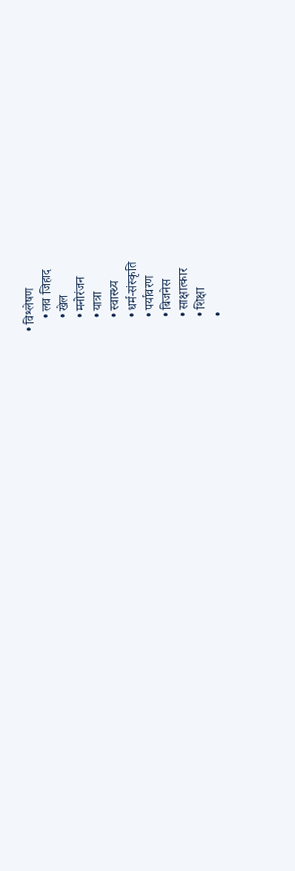• विश्लेषण
    • लव जिहाद
    • खेल
    • मनोरंजन
    • यात्रा
    • स्वास्थ्य
    • धर्म-संस्कृति
    • पर्यावरण
    • बिजनेस
    • साक्षात्कार
    • शिक्षा
    •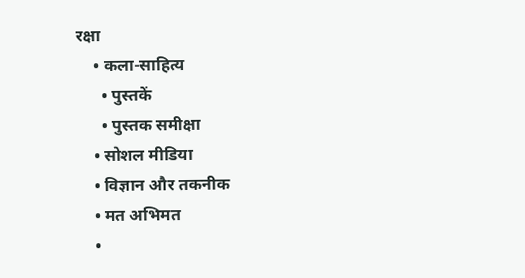रक्षा
    • कला-साहित्य
      • पुस्तकें
      • पुस्तक समीक्षा
    • सोशल मीडिया
    • विज्ञान और तकनीक
    • मत अभिमत
    •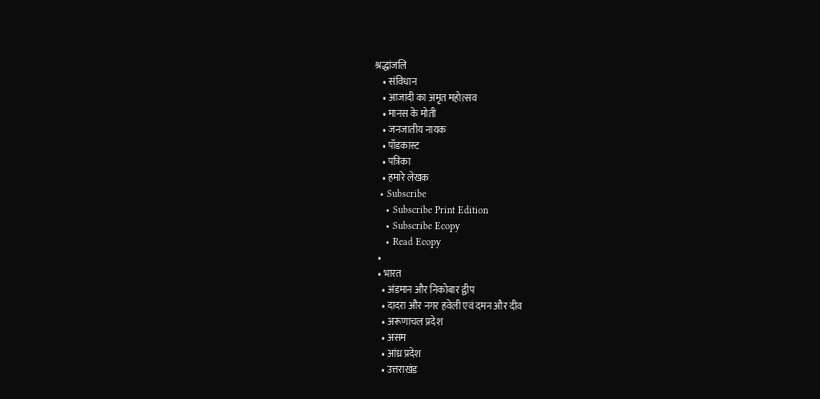श्रद्धांजलि
    • संविधान
    • आजादी का अमृत महोत्सव
    • मानस के मोती
    • जनजातीय नायक
    • पॉडकास्ट
    • पत्रिका
    • हमारे लेखक
  • Subscribe
    • Subscribe Print Edition
    • Subscribe Ecopy
    • Read Ecopy
  •
  • भारत
    • अंडमान और निकोबार द्वीप
    • दादरा और नगर हवेली एवं दमन और दीव
    • अरूणाचल प्रदेश
    • असम
    • आंध्र प्रदेश
    • उत्तराखंड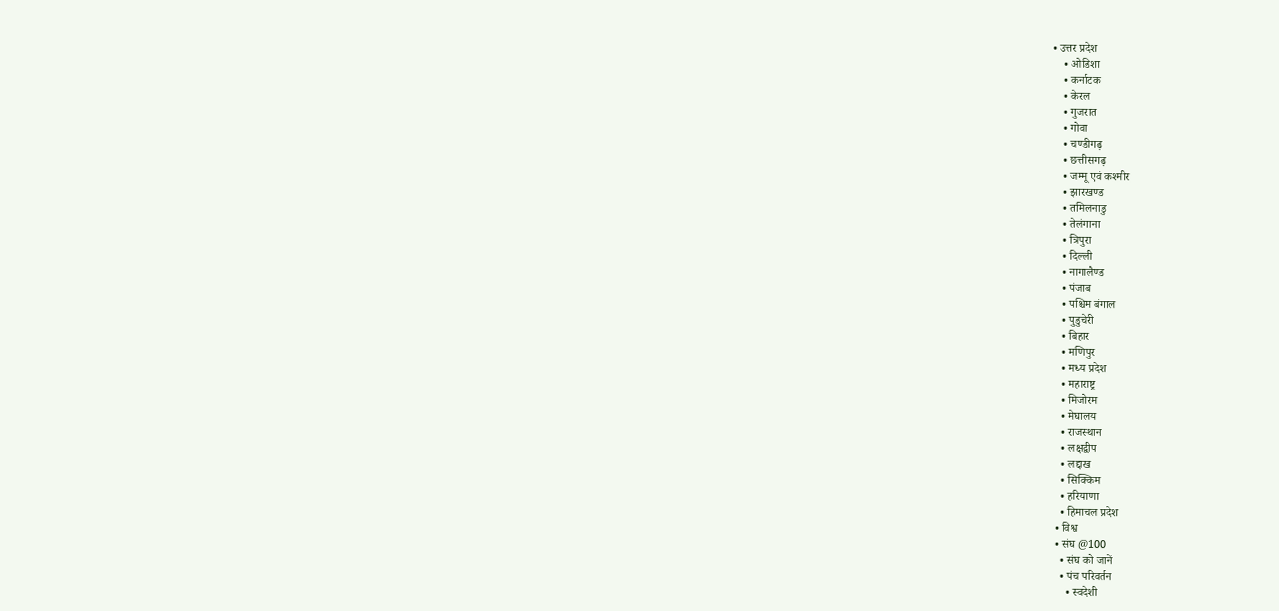• उत्तर प्रदेश
    • ओडिशा
    • कर्नाटक
    • केरल
    • गुजरात
    • गोवा
    • चण्‍डीगढ़
    • छत्तीसगढ़
    • जम्‍मू एवं कश्‍मीर
    • झारखण्‍ड
    • तमिलनाडु
    • तेलंगाना
    • त्रिपुरा
    • दिल्ली
    • नागालैण्‍ड
    • पंजाब
    • पश्चिम बंगाल
    • पुडुचेरी
    • बिहार
    • मणिपुर
    • मध्य प्रदेश
    • महाराष्ट्र
    • मिजोरम
    • मेघालय
    • राजस्थान
    • लक्षद्वीप
    • लद्दाख
    • सिक्किम
    • हरियाणा
    • हिमाचल प्रदेश
  • विश्व
  • संघ @100
    • संघ को जानें
    • पंच परिवर्तन
      • स्वदेशी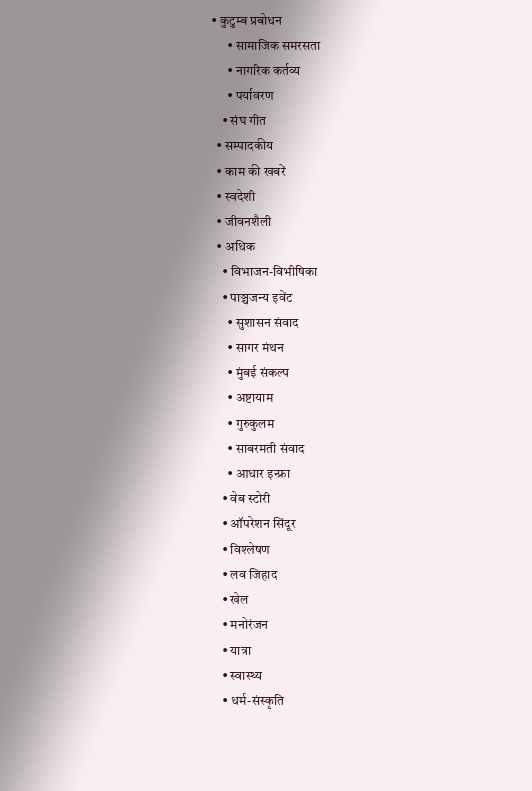• कुटुम्ब प्रबोधन
      • सामाजिक समरसता
      • नागरिक कर्तव्य
      • पर्यावरण
    • संघ गीत
  • सम्पादकीय
  • काम की खबरें
  • स्वदेशी
  • जीवनशैली
  • अधिक
    • विभाजन-विभीषिका
    • पाञ्चजन्य इवेंट
      • सुशासन संवाद
      • सागर मंथन
      • मुंबई संकल्प
      • अष्टायाम
      • गुरुकुलम
      • साबरमती संवाद
      • आधार इन्फ्रा
    • वेब स्टोरी
    • ऑपरेशन सिंदूर
    • विश्लेषण
    • लव जिहाद
    • खेल
    • मनोरंजन
    • यात्रा
    • स्वास्थ्य
    • धर्म-संस्कृति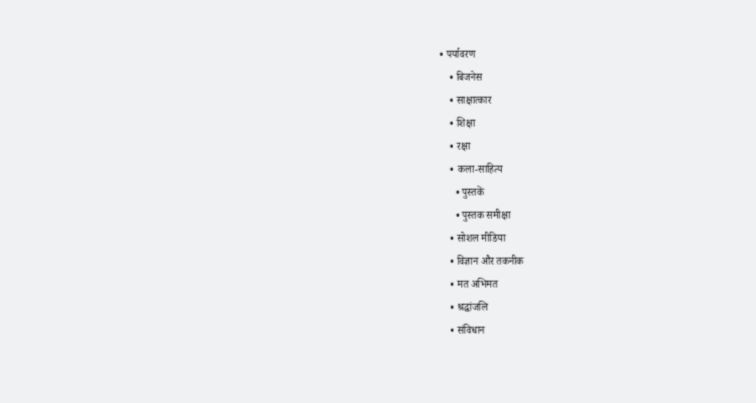• पर्यावरण
    • बिजनेस
    • साक्षात्कार
    • शिक्षा
    • रक्षा
    • कला-साहित्य
      • पुस्तकें
      • पुस्तक समीक्षा
    • सोशल मीडिया
    • विज्ञान और तकनीक
    • मत अभिमत
    • श्रद्धांजलि
    • संविधान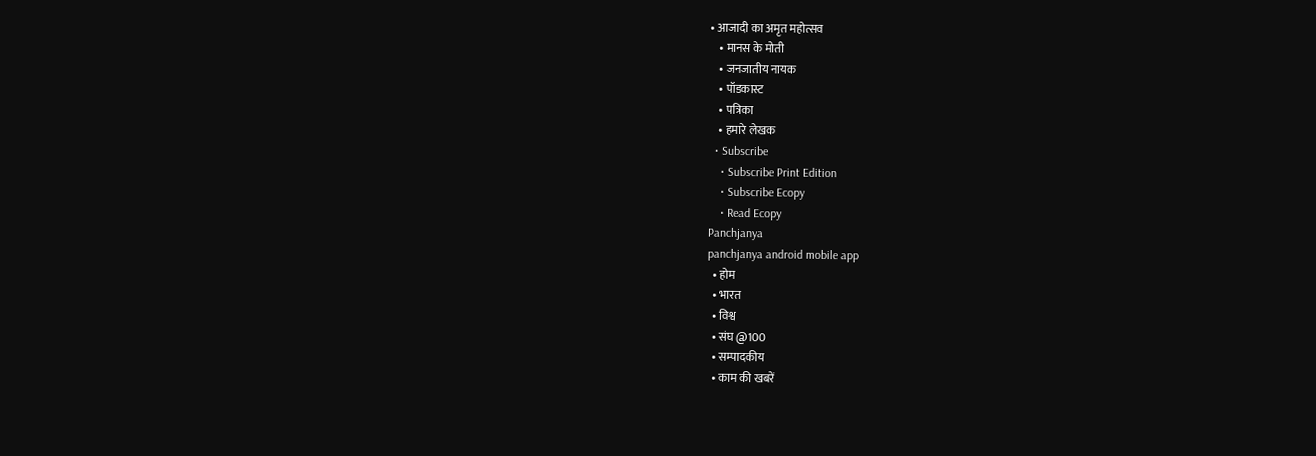• आजादी का अमृत महोत्सव
    • मानस के मोती
    • जनजातीय नायक
    • पॉडकास्ट
    • पत्रिका
    • हमारे लेखक
  • Subscribe
    • Subscribe Print Edition
    • Subscribe Ecopy
    • Read Ecopy
Panchjanya
panchjanya android mobile app
  • होम
  • भारत
  • विश्व
  • संघ @100
  • सम्पादकीय
  • काम की खबरें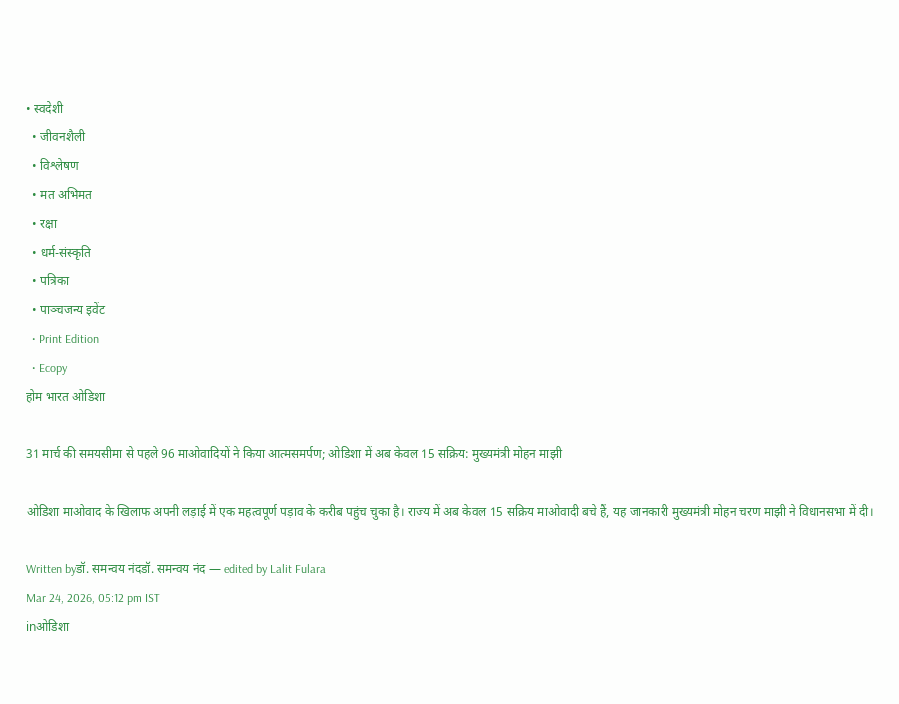• स्वदेशी
  • जीवनशैली
  • विश्लेषण
  • मत अभिमत
  • रक्षा
  • धर्म-संस्कृति
  • पत्रिका
  • पाञ्चजन्य इवेंट
  • Print Edition
  • Ecopy
होम भारत ओडिशा

31 मार्च की समयसीमा से पहले 96 माओवादियों ने किया आत्मसमर्पण; ओडिशा में अब केवल 15 सक्रिय: मुख्यमंत्री मोहन माझी

ओडिशा माओवाद के खिलाफ अपनी लड़ाई में एक महत्वपूर्ण पड़ाव के करीब पहुंच चुका है। राज्य में अब केवल 15 सक्रिय माओवादी बचे हैं, यह जानकारी मुख्यमंत्री मोहन चरण माझी ने विधानसभा में दी।

Written byडॉ. समन्वय नंदडॉ. समन्वय नंद — edited by Lalit Fulara
Mar 24, 2026, 05:12 pm IST
inओडिशा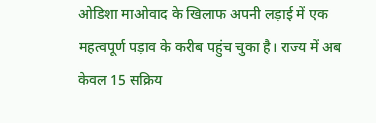ओडिशा माओवाद के खिलाफ अपनी लड़ाई में एक महत्वपूर्ण पड़ाव के करीब पहुंच चुका है। राज्य में अब केवल 15 सक्रिय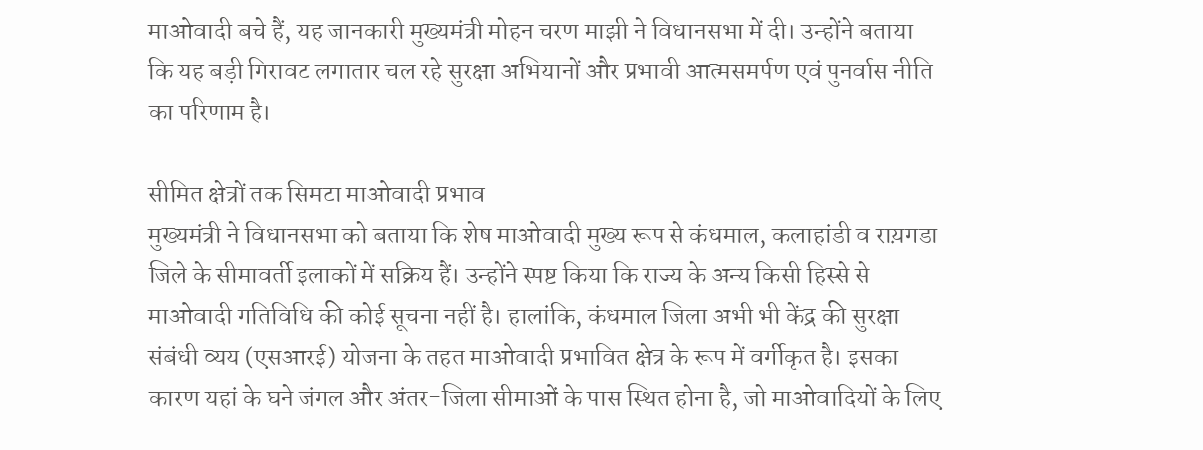माओवादी बचे हैं, यह जानकारी मुख्यमंत्री मोहन चरण माझी ने विधानसभा में दी। उन्होंने बताया कि यह बड़ी गिरावट लगातार चल रहे सुरक्षा अभियानों और प्रभावी आत्मसमर्पण एवं पुनर्वास नीति का परिणाम है।

सीमित क्षेत्रों तक सिमटा माओवादी प्रभाव
मुख्यमंत्री ने विधानसभा को बताया कि शेष माओवादी मुख्य रूप से कंधमाल, कलाहांडी व राय़गडा जिले के सीमावर्ती इलाकों में सक्रिय हैं। उन्होंने स्पष्ट किया कि राज्य के अन्य किसी हिस्से से माओवादी गतिविधि की कोई सूचना नहीं है। हालांकि, कंधमाल जिला अभी भी केंद्र की सुरक्षा संबंधी व्यय (एसआरई) योजना के तहत माओवादी प्रभावित क्षेत्र के रूप में वर्गीकृत है। इसका कारण यहां के घने जंगल और अंतर-जिला सीमाओं के पास स्थित होना है, जो माओवादियों के लिए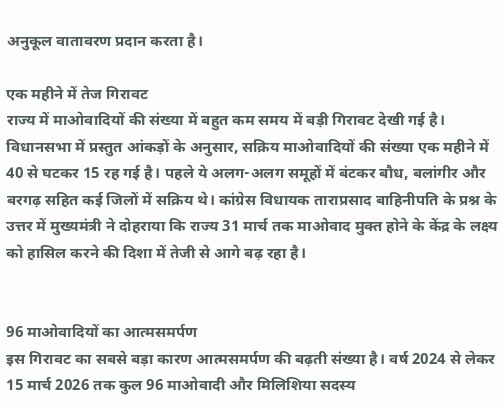अनुकूल वातावरण प्रदान करता है।

एक महीने में तेज गिरावट
राज्य में माओवादियों की संख्या में बहुत कम समय में बड़ी गिरावट देखी गई है। विधानसभा में प्रस्तुत आंकड़ों के अनुसार, सक्रिय माओवादियों की संख्या एक महीने में 40 से घटकर 15 रह गई है। पहले ये अलग-अलग समूहों में बंटकर बौध, बलांगीर और बरगढ़ सहित कई जिलों में सक्रिय थे। कांग्रेस विधायक ताराप्रसाद बाहिनीपति के प्रश्न के उत्तर में मुख्यमंत्री ने दोहराया कि राज्य 31 मार्च तक माओवाद मुक्त होने के केंद्र के लक्ष्य को हासिल करने की दिशा में तेजी से आगे बढ़ रहा है।


96 माओवादियों का आत्मसमर्पण
इस गिरावट का सबसे बड़ा कारण आत्मसमर्पण की बढ़ती संख्या है। वर्ष 2024 से लेकर 15 मार्च 2026 तक कुल 96 माओवादी और मिलिशिया सदस्य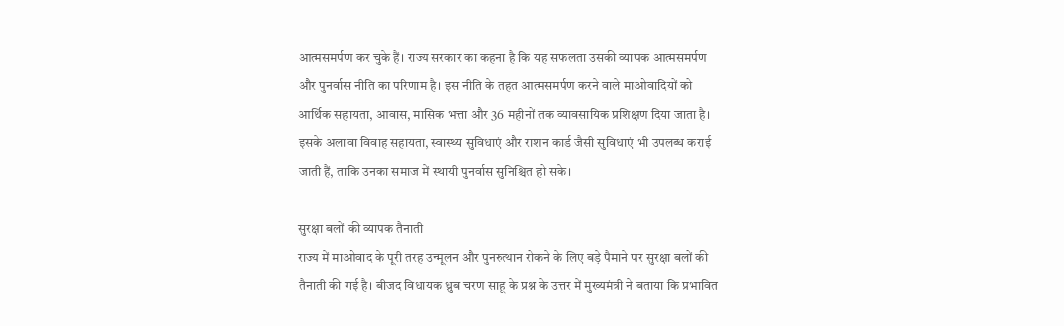आत्मसमर्पण कर चुके हैं। राज्य सरकार का कहना है कि यह सफलता उसकी व्यापक आत्मसमर्पण और पुनर्वास नीति का परिणाम है। इस नीति के तहत आत्मसमर्पण करने वाले माओवादियों को आर्थिक सहायता, आवास, मासिक भत्ता और 36 महीनों तक व्यावसायिक प्रशिक्षण दिया जाता है। इसके अलावा विवाह सहायता, स्वास्थ्य सुविधाएं और राशन कार्ड जैसी सुविधाएं भी उपलब्ध कराई जाती हैं, ताकि उनका समाज में स्थायी पुनर्वास सुनिश्चित हो सके।

सुरक्षा बलों की व्यापक तैनाती
राज्य में माओवाद के पूरी तरह उन्मूलन और पुनरुत्थान रोकने के लिए बड़े पैमाने पर सुरक्षा बलों की तैनाती की गई है। बीजद विधायक ध्रुब चरण साहू के प्रश्न के उत्तर में मुख्यमंत्री ने बताया कि प्रभावित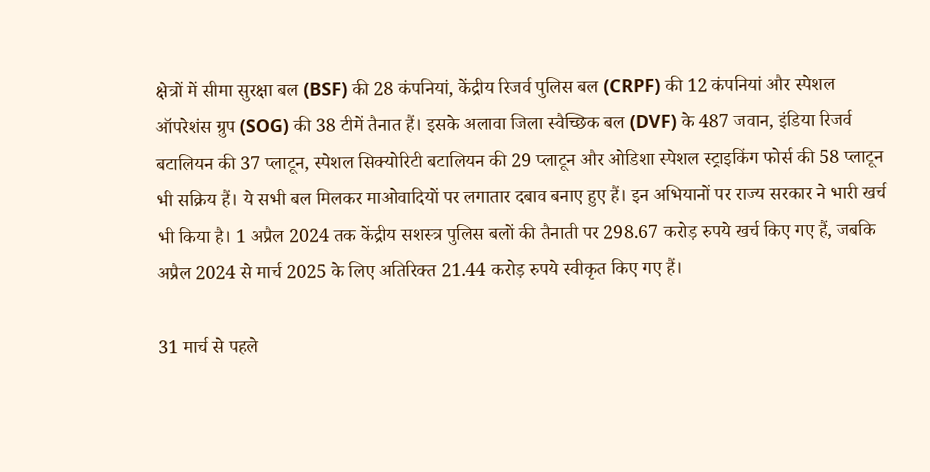क्षेत्रों में सीमा सुरक्षा बल (BSF) की 28 कंपनियां, केंद्रीय रिजर्व पुलिस बल (CRPF) की 12 कंपनियां और स्पेशल ऑपरेशंस ग्रुप (SOG) की 38 टीमें तैनात हैं। इसके अलावा जिला स्वैच्छिक बल (DVF) के 487 जवान, इंडिया रिजर्व बटालियन की 37 प्लाटून, स्पेशल सिक्योरिटी बटालियन की 29 प्लाटून और ओडिशा स्पेशल स्ट्राइकिंग फोर्स की 58 प्लाटून भी सक्रिय हैं। ये सभी बल मिलकर माओवादियों पर लगातार दबाव बनाए हुए हैं। इन अभियानों पर राज्य सरकार ने भारी खर्च भी किया है। 1 अप्रैल 2024 तक केंद्रीय सशस्त्र पुलिस बलों की तैनाती पर 298.67 करोड़ रुपये खर्च किए गए हैं, जबकि अप्रैल 2024 से मार्च 2025 के लिए अतिरिक्त 21.44 करोड़ रुपये स्वीकृत किए गए हैं।

31 मार्च से पहले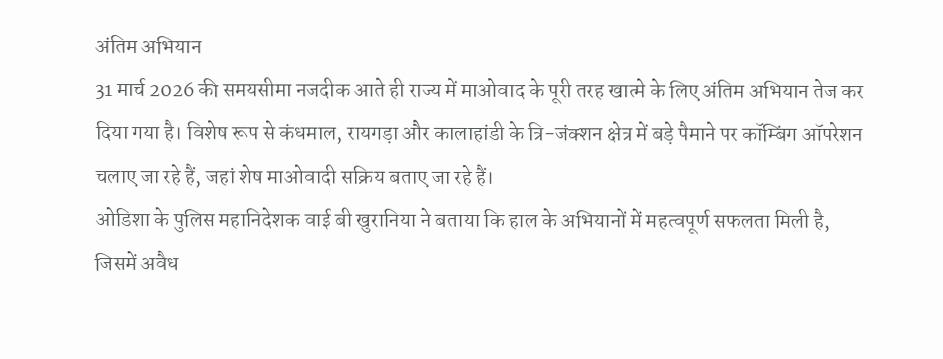अंतिम अभियान
31 मार्च 2026 की समयसीमा नजदीक आते ही राज्य में माओवाद के पूरी तरह खात्मे के लिए अंतिम अभियान तेज कर दिया गया है। विशेष रूप से कंधमाल, रायगड़ा और कालाहांडी के त्रि-जंक्शन क्षेत्र में बड़े पैमाने पर कॉम्बिंग ऑपरेशन चलाए जा रहे हैं, जहां शेष माओवादी सक्रिय बताए जा रहे हैं।
ओडिशा के पुलिस महानिदेशक वाई बी खुरानिया ने बताया कि हाल के अभियानों में महत्वपूर्ण सफलता मिली है, जिसमें अवैध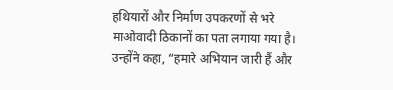हथियारों और निर्माण उपकरणों से भरे माओवादी ठिकानों का पता लगाया गया है।
उन्होंने कहा, “हमारे अभियान जारी हैं और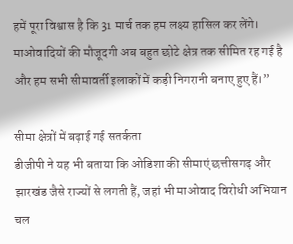हमें पूरा विश्वास है कि 31 मार्च तक हम लक्ष्य हासिल कर लेंगे। माओवादियों की मौजूदगी अब बहुत छोटे क्षेत्र तक सीमित रह गई है और हम सभी सीमावर्ती इलाकों में कड़ी निगरानी बनाए हुए हैं।”

सीमा क्षेत्रों में बढ़ाई गई सतर्कता
डीजीपी ने यह भी बताया कि ओडिशा की सीमाएं छत्तीसगढ़ और झारखंड जैसे राज्यों से लगती हैं, जहां भी माओवाद विरोधी अभियान चल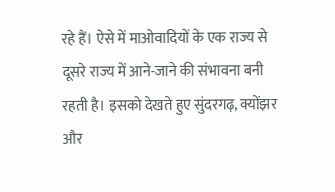रहे हैं। ऐसे में माओवादियों के एक राज्य से दूसरे राज्य में आने-जाने की संभावना बनी रहती है। इसको देखते हुए सुंदरगढ़, क्योंझर और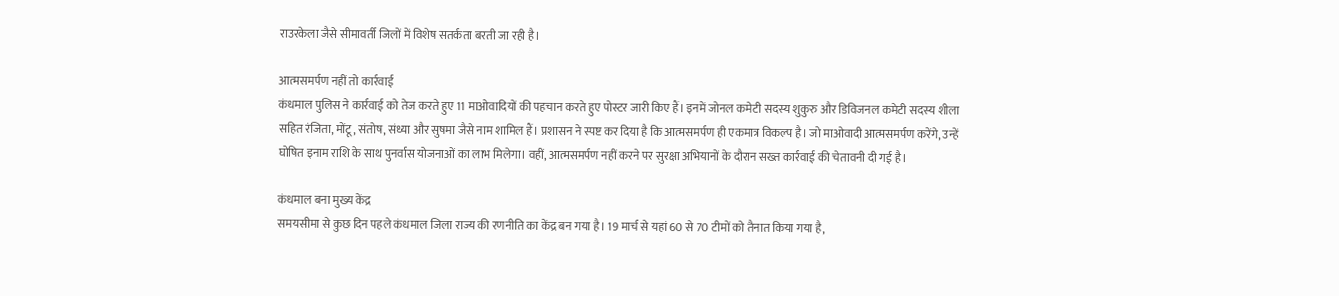राउरकेला जैसे सीमावर्ती जिलों में विशेष सतर्कता बरती जा रही है।

आत्मसमर्पण नहीं तो कार्रवाई
कंधमाल पुलिस ने कार्रवाई को तेज करते हुए 11 माओवादियों की पहचान करते हुए पोस्टर जारी किए हैं। इनमें जोनल कमेटी सदस्य शुकुरु और डिविजनल कमेटी सदस्य शीला सहित रंजिता, मोंटू, संतोष, संध्या और सुषमा जैसे नाम शामिल हैं। प्रशासन ने स्पष्ट कर दिया है कि आत्मसमर्पण ही एकमात्र विकल्प है। जो माओवादी आत्मसमर्पण करेंगे, उन्हें घोषित इनाम राशि के साथ पुनर्वास योजनाओं का लाभ मिलेगा। वहीं, आत्मसमर्पण नहीं करने पर सुरक्षा अभियानों के दौरान सख्त कार्रवाई की चेतावनी दी गई है।

कंधमाल बना मुख्य केंद्र
समयसीमा से कुछ दिन पहले कंधमाल जिला राज्य की रणनीति का केंद्र बन गया है। 19 मार्च से यहां 60 से 70 टीमों को तैनात किया गया है,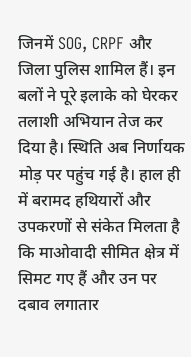जिनमें SOG, CRPF और जिला पुलिस शामिल हैं। इन बलों ने पूरे इलाके को घेरकर तलाशी अभियान तेज कर दिया है। स्थिति अब निर्णायक मोड़ पर पहुंच गई है। हाल ही में बरामद हथियारों और उपकरणों से संकेत मिलता है कि माओवादी सीमित क्षेत्र में सिमट गए हैं और उन पर दबाव लगातार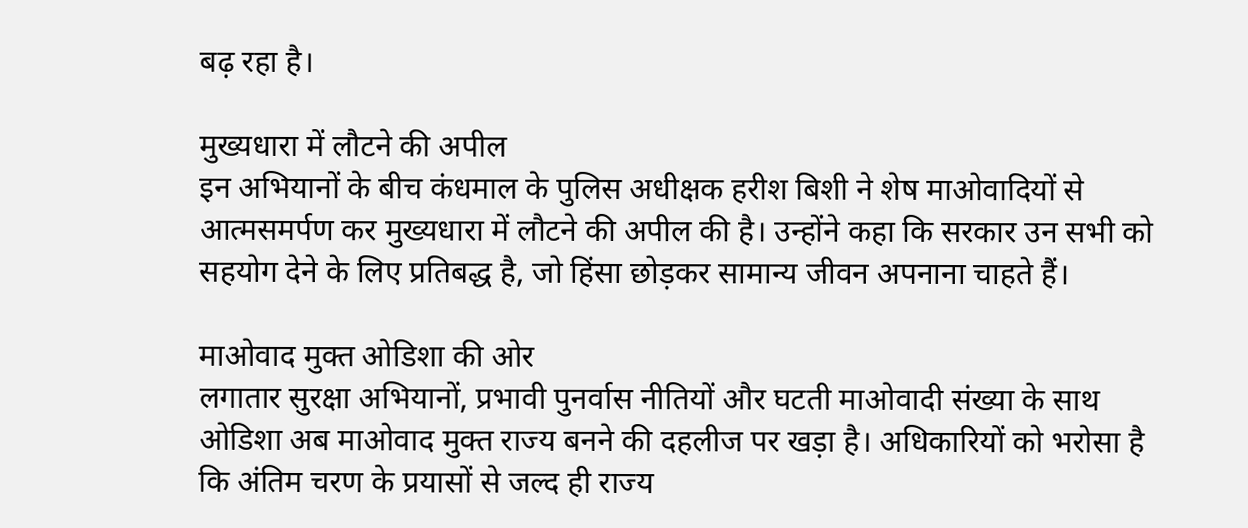बढ़ रहा है।

मुख्यधारा में लौटने की अपील
इन अभियानों के बीच कंधमाल के पुलिस अधीक्षक हरीश बिशी ने शेष माओवादियों से आत्मसमर्पण कर मुख्यधारा में लौटने की अपील की है। उन्होंने कहा कि सरकार उन सभी को सहयोग देने के लिए प्रतिबद्ध है, जो हिंसा छोड़कर सामान्य जीवन अपनाना चाहते हैं।

माओवाद मुक्त ओडिशा की ओर
लगातार सुरक्षा अभियानों, प्रभावी पुनर्वास नीतियों और घटती माओवादी संख्या के साथ ओडिशा अब माओवाद मुक्त राज्य बनने की दहलीज पर खड़ा है। अधिकारियों को भरोसा है कि अंतिम चरण के प्रयासों से जल्द ही राज्य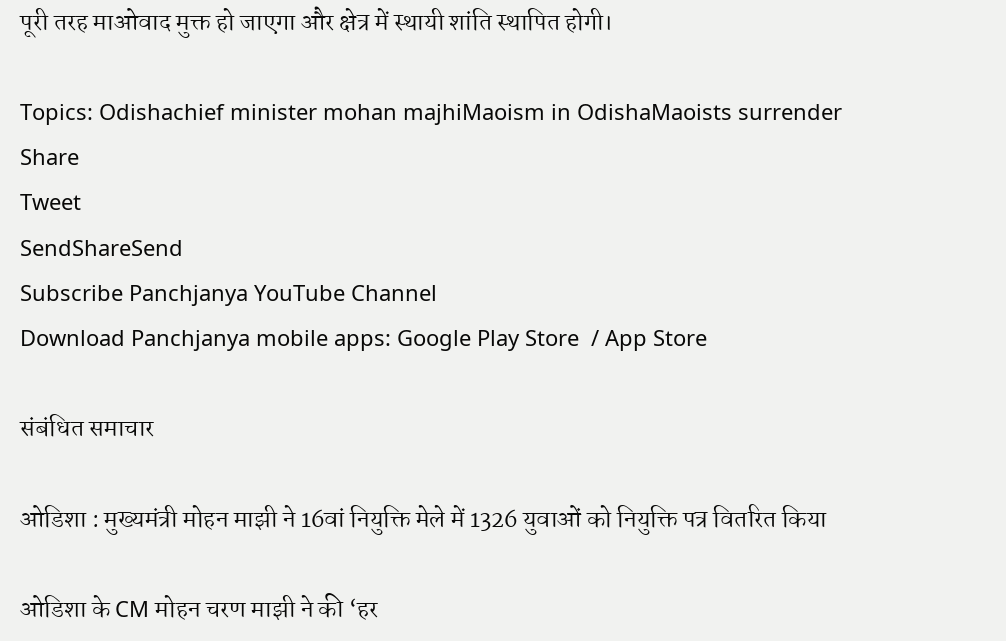पूरी तरह माओवाद मुक्त हो जाएगा और क्षेत्र में स्थायी शांति स्थापित होगी।

Topics: Odishachief minister mohan majhiMaoism in OdishaMaoists surrender
Share
Tweet
SendShareSend
Subscribe Panchjanya YouTube Channel
Download Panchjanya mobile apps: Google Play Store  / App Store

संबंधित समाचार

ओडिशा : मुख्यमंत्री मोहन माझी ने 16वां नियुक्ति मेले में 1326 युवाओं को नियुक्ति पत्र वितरित किया

ओडिशा के CM मोहन चरण माझी ने की ‘हर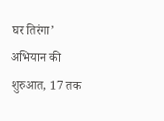घर तिरंगा’ अभियान की शुरुआत, 17 तक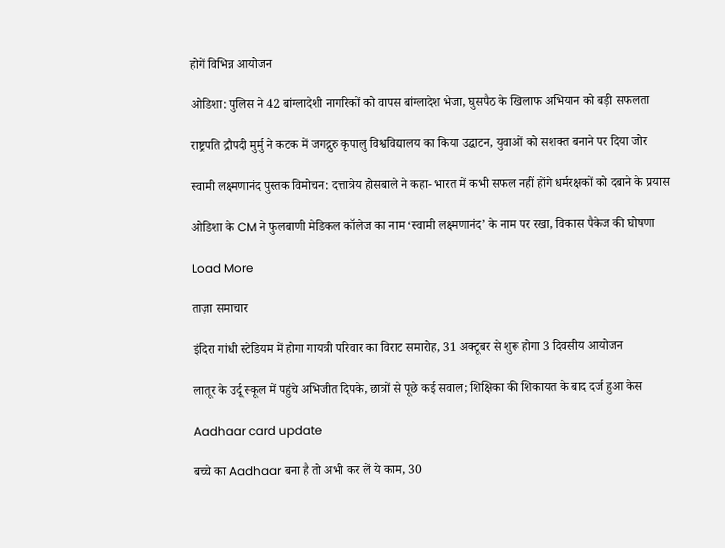होगें विभिन्न आयोजन

ओडिशा: पुलिस ने 42 बांग्लादेशी नागरिकों को वापस बांग्लादेश भेजा, घुसपैठ के खिलाफ अभियान को बड़ी सफलता

राष्ट्रपति द्रौपदी मुर्मु ने कटक में जगद्गुरु कृपालु विश्वविद्यालय का किया उद्घाटन, युवाओं को सशक्त बनाने पर दिया जोर

स्वामी लक्ष्मणानंद पुस्तक विमोचन: दत्तात्रेय होसबाले ने कहा- भारत में कभी सफल नहीं होंगे धर्मरक्षकों को दबाने के प्रयास

ओडिशा के CM ने फुलबाणी मेडिकल कॉलेज का नाम ‘स्वामी लक्ष्मणानंद’ के नाम पर रखा, विकास पैकेज की घोषणा

Load More

ताज़ा समाचार

इंदिरा गांधी स्टेडियम में होगा गायत्री परिवार का विराट समारोह, 31 अक्टूबर से शुरू होगा 3 दिवसीय आयोजन

लातूर के उर्दू स्कूल में पहुंचे अभिजीत दिपके, छात्रों से पूछे कई सवाल; शिक्षिका की शिकायत के बाद दर्ज हुआ केस

Aadhaar card update

बच्चे का Aadhaar बना है तो अभी कर लें ये काम, 30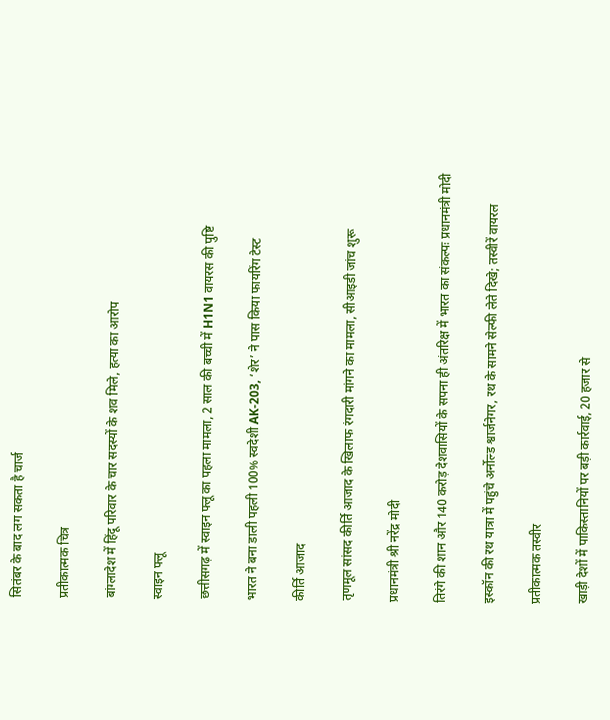सितंबर के बाद लग सकता है चार्ज

प्रतीकात्मक चित्र

बांग्लादेश में हिंदू परिवार के चार सदस्यों के शव मिले, हत्या का आरोप

स्वाइन फ्लू

छत्तीसगढ़ में स्वाइन फ्लू का पहला मामला, 2 साल की बच्ची में H1N1 वायरस की पुष्टि

भारत ने बना डाली पहली 100% स्वदेशी AK-203, ‘शेर’ ने पास किया फायरिंग टेस्ट

कीर्ति आजाद

तृणमूल सांसद कीर्ति आजाद के खिलाफ रंगदारी मांगने का मामला, सीआइडी जांच शुरू

प्रधानमंत्री श्री नरेंद्र मोदी

तिरंगे की शान और 140 करोड़ देशवासियों के सपना ही अंतरिक्ष में भारत का संकल्पः प्रधानमंत्री मोदी

इस्कॉन की रथ यात्रा में पहुंचे अर्नोल्ड श्वार्जनेगर, रथ के सामने सेल्फी लेते दिखे; तस्वीरें वायरल

प्रतीकात्मक तस्वीर

खाड़ी देशों में पाकिस्तानियों पर बड़ी कार्रवाई, 20 हजार से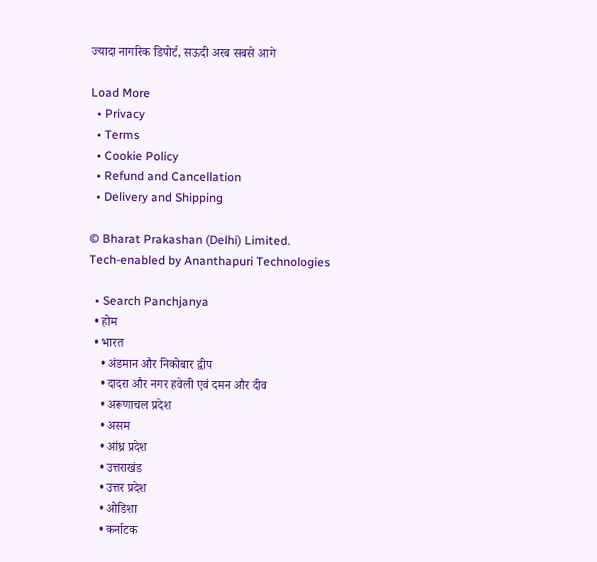ज्यादा नागरिक डिपोर्ट, सऊदी अरब सबसे आगे

Load More
  • Privacy
  • Terms
  • Cookie Policy
  • Refund and Cancellation
  • Delivery and Shipping

© Bharat Prakashan (Delhi) Limited.
Tech-enabled by Ananthapuri Technologies

  • Search Panchjanya
  • होम
  • भारत
    • अंडमान और निकोबार द्वीप
    • दादरा और नगर हवेली एवं दमन और दीव
    • अरूणाचल प्रदेश
    • असम
    • आंध्र प्रदेश
    • उत्तराखंड
    • उत्तर प्रदेश
    • ओडिशा
    • कर्नाटक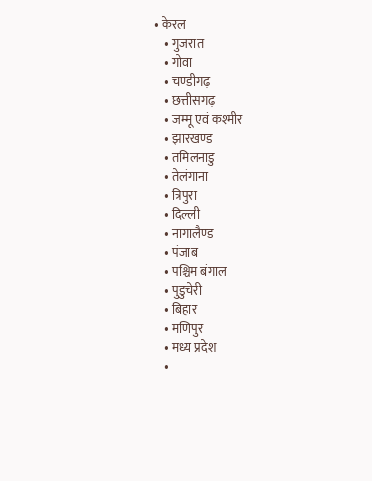• केरल
    • गुजरात
    • गोवा
    • चण्‍डीगढ़
    • छत्तीसगढ़
    • जम्‍मू एवं कश्‍मीर
    • झारखण्‍ड
    • तमिलनाडु
    • तेलंगाना
    • त्रिपुरा
    • दिल्ली
    • नागालैण्‍ड
    • पंजाब
    • पश्चिम बंगाल
    • पुडुचेरी
    • बिहार
    • मणिपुर
    • मध्य प्रदेश
    •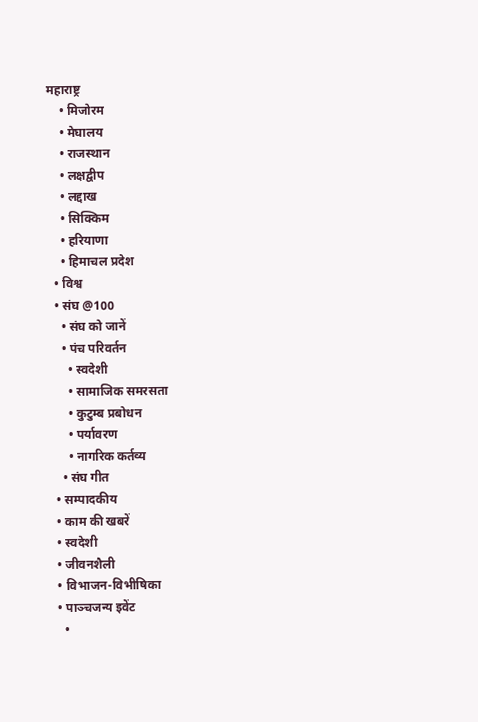महाराष्ट्र
    • मिजोरम
    • मेघालय
    • राजस्थान
    • लक्षद्वीप
    • लद्दाख
    • सिक्किम
    • हरियाणा
    • हिमाचल प्रदेश
  • विश्व
  • संघ @100
    • संघ को जानें
    • पंच परिवर्तन
      • स्वदेशी
      • सामाजिक समरसता
      • कुटुम्ब प्रबोधन
      • पर्यावरण
      • नागरिक कर्तव्य
    • संघ गीत
  • सम्पादकीय
  • काम की खबरें
  • स्वदेशी
  • जीवनशैली
  • विभाजन-विभीषिका
  • पाञ्चजन्य इवेंट
    •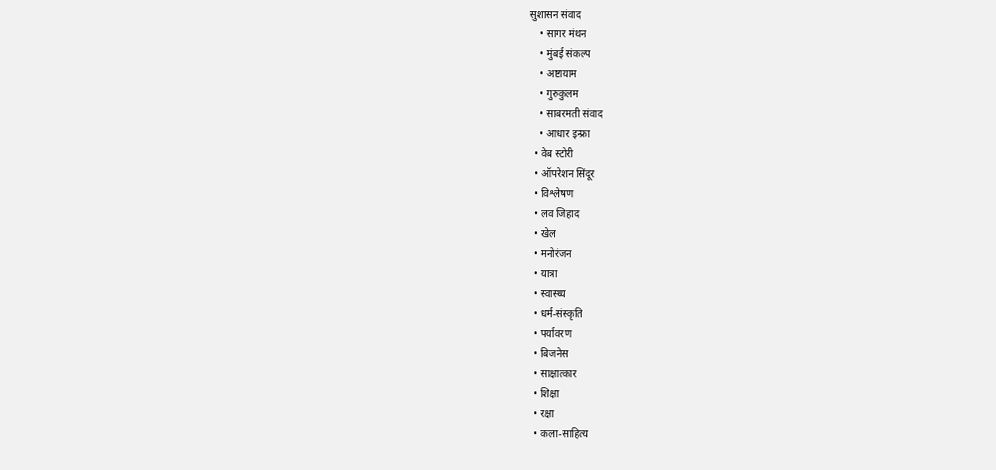सुशासन संवाद
    • सागर मंथन
    • मुंबई संकल्प
    • अष्टायाम
    • गुरुकुलम
    • साबरमती संवाद
    • आधार इन्फ्रा
  • वेब स्टोरी
  • ऑपरेशन सिंदूर
  • विश्लेषण
  • लव जिहाद
  • खेल
  • मनोरंजन
  • यात्रा
  • स्वास्थ्य
  • धर्म-संस्कृति
  • पर्यावरण
  • बिजनेस
  • साक्षात्कार
  • शिक्षा
  • रक्षा
  • कला-साहित्य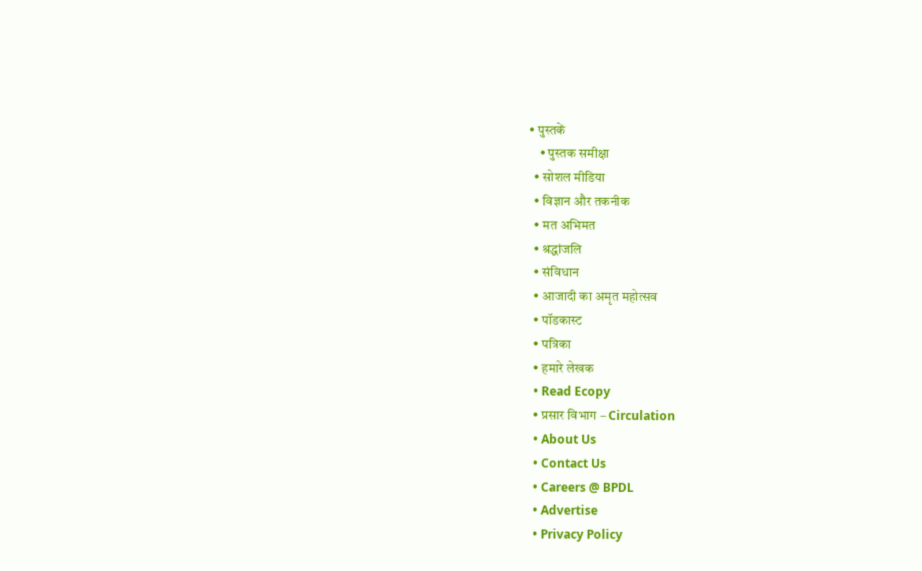• पुस्तकें
    • पुस्तक समीक्षा
  • सोशल मीडिया
  • विज्ञान और तकनीक
  • मत अभिमत
  • श्रद्धांजलि
  • संविधान
  • आजादी का अमृत महोत्सव
  • पॉडकास्ट
  • पत्रिका
  • हमारे लेखक
  • Read Ecopy
  • प्रसार विभाग – Circulation
  • About Us
  • Contact Us
  • Careers @ BPDL
  • Advertise
  • Privacy Policy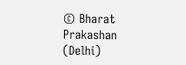© Bharat Prakashan (Delhi)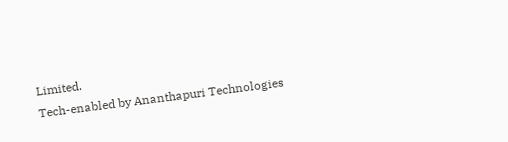Limited.
Tech-enabled by Ananthapuri Technologies